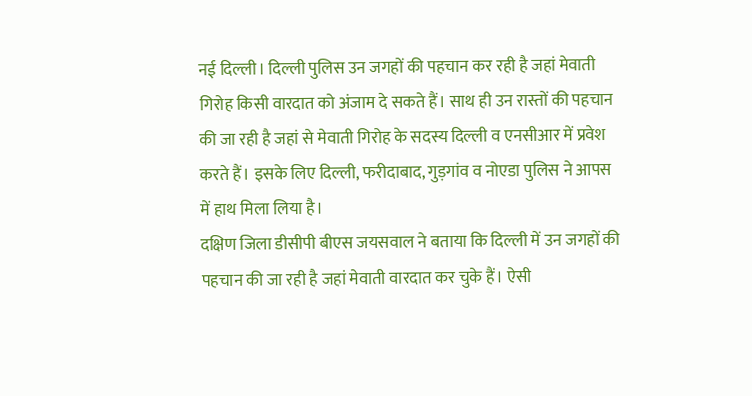नई दिल्ली। दिल्ली पुलिस उन जगहों की पहचान कर रही है जहां मेवाती गिरोह किसी वारदात को अंजाम दे सकते हैं। साथ ही उन रास्तों की पहचान की जा रही है जहां से मेवाती गिरोह के सदस्य दिल्ली व एनसीआर में प्रवेश करते हैं। इसके लिए दिल्ली, फरीदाबाद, गुड़गांव व नोएडा पुलिस ने आपस में हाथ मिला लिया है।
दक्षिण जिला डीसीपी बीएस जयसवाल ने बताया कि दिल्ली में उन जगहों की पहचान की जा रही है जहां मेवाती वारदात कर चुके हैं। ऐसी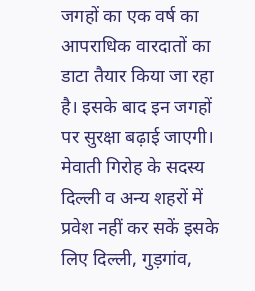जगहों का एक वर्ष का आपराधिक वारदातों का डाटा तैयार किया जा रहा है। इसके बाद इन जगहों पर सुरक्षा बढ़ाई जाएगी। मेवाती गिरोह के सदस्य दिल्ली व अन्य शहरों में प्रवेश नहीं कर सकें इसके लिए दिल्ली, गुड़गांव,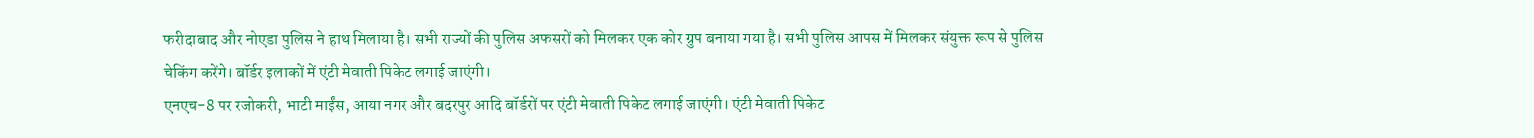फरीदाबाद और नोएडा पुलिस ने हाथ मिलाया है। सभी राज्यों की पुलिस अफसरों को मिलकर एक कोर ग्रुप बनाया गया है। सभी पुलिस आपस में मिलकर संयुक्त रूप से पुलिस चेकिंग करेंगे। बॉर्डर इलाकों में एंटी मेवाती पिकेट लगाई जाएंगी।
एनएच-8 पर रजोकरी, भाटी माईंस, आया नगर और बदरपुर आदि बॉर्डरों पर एंटी मेवाती पिकेट लगाई जाएंगी। एंटी मेवाती पिकेट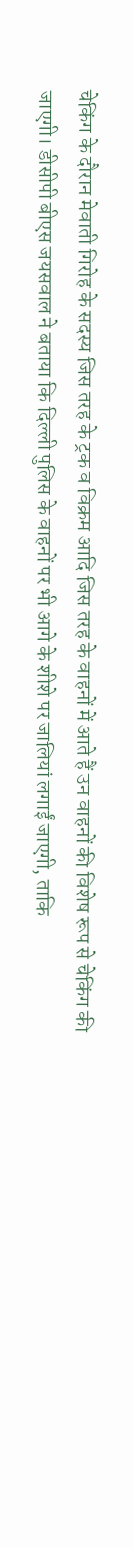चेकिंग के दौरान मेवाती गिरोह के सदस्य जिस तरह के ट्रक व विक्रम आदि जिस तरह के वाहनों में आते हैं उन वाहनों की विशेष रूप से चेकिंग की जाएगी। डीसीपी बीएस जयसवाल ने बताया कि दिल्ली पुलिस के वाहनों पर भी आगे के शीशे पर जालियां लगाईं जाएगी, ताकि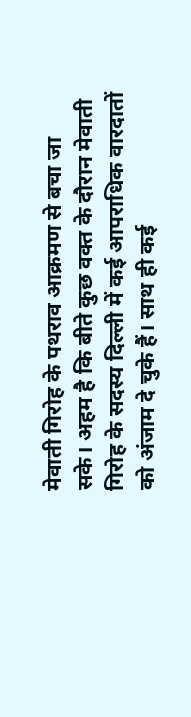मेवाती गिरोह के पथराव आक्रमण से बचा जा सके। अहम है कि बीते कुछ वक्त के दौरान मेवाती गिरोह के सदस्य दिल्ली में कई आपराधिक वारदातों को अंजाम दे चुके हैं। साथ ही कई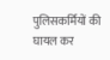पुलिसकर्मियों की घायल कर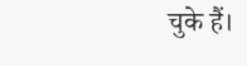चुके हैं।